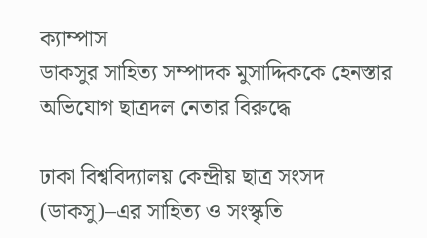ক্যাম্পাস
ডাকসুর সাহিত্য সম্পাদক মুসাদ্দিককে হেনস্তার অভিযোগ ছাত্রদল নেতার বিরুদ্ধে

ঢাকা বিশ্ববিদ্যালয় কেন্দ্রীয় ছাত্র সংসদ (ডাকসু)–এর সাহিত্য ও সংস্কৃতি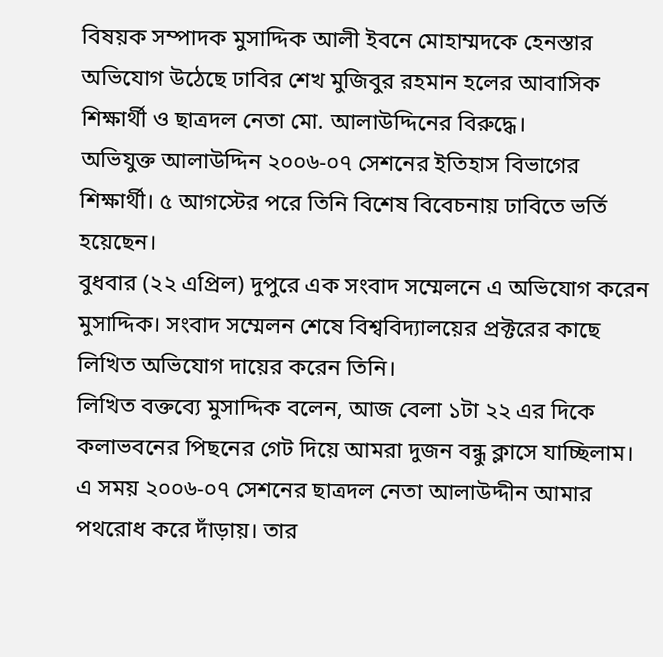বিষয়ক সম্পাদক মুসাদ্দিক আলী ইবনে মোহাম্মদকে হেনস্তার অভিযোগ উঠেছে ঢাবির শেখ মুজিবুর রহমান হলের আবাসিক শিক্ষার্থী ও ছাত্রদল নেতা মো. আলাউদ্দিনের বিরুদ্ধে।
অভিযুক্ত আলাউদ্দিন ২০০৬-০৭ সেশনের ইতিহাস বিভাগের শিক্ষার্থী। ৫ আগস্টের পরে তিনি বিশেষ বিবেচনায় ঢাবিতে ভর্তি হয়েছেন।
বুধবার (২২ এপ্রিল) দুপুরে এক সংবাদ সম্মেলনে এ অভিযোগ করেন মুসাদ্দিক। সংবাদ সম্মেলন শেষে বিশ্ববিদ্যালয়ের প্রক্টরের কাছে লিখিত অভিযোগ দায়ের করেন তিনি।
লিখিত বক্তব্যে মুসাদ্দিক বলেন, আজ বেলা ১টা ২২ এর দিকে কলাভবনের পিছনের গেট দিয়ে আমরা দুজন বন্ধু ক্লাসে যাচ্ছিলাম। এ সময় ২০০৬-০৭ সেশনের ছাত্রদল নেতা আলাউদ্দীন আমার পথরোধ করে দাঁড়ায়। তার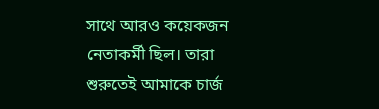সাথে আরও কয়েকজন নেতাকর্মী ছিল। তারা শুরুতেই আমাকে চার্জ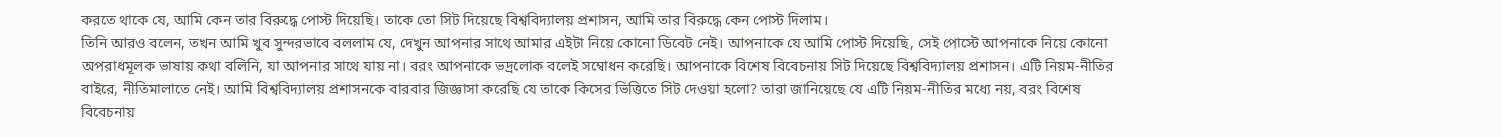করতে থাকে যে, আমি কেন তার বিরুদ্ধে পোস্ট দিয়েছি। তাকে তো সিট দিয়েছে বিশ্ববিদ্যালয় প্রশাসন, আমি তার বিরুদ্ধে কেন পোস্ট দিলাম।
তিনি আরও বলেন, তখন আমি খুব সুন্দরভাবে বললাম যে, দেখুন আপনার সাথে আমার এইটা নিয়ে কোনো ডিবেট নেই। আপনাকে যে আমি পোস্ট দিয়েছি, সেই পোস্টে আপনাকে নিয়ে কোনো অপরাধমূলক ভাষায় কথা বলিনি, যা আপনার সাথে যায় না। বরং আপনাকে ভদ্রলোক বলেই সম্বোধন করেছি। আপনাকে বিশেষ বিবেচনায় সিট দিয়েছে বিশ্ববিদ্যালয় প্রশাসন। এটি নিয়ম-নীতির বাইরে, নীতিমালাতে নেই। আমি বিশ্ববিদ্যালয় প্রশাসনকে বারবার জিজ্ঞাসা করেছি যে তাকে কিসের ভিত্তিতে সিট দেওয়া হলো? তারা জানিয়েছে যে এটি নিয়ম-নীতির মধ্যে নয়, বরং বিশেষ বিবেচনায়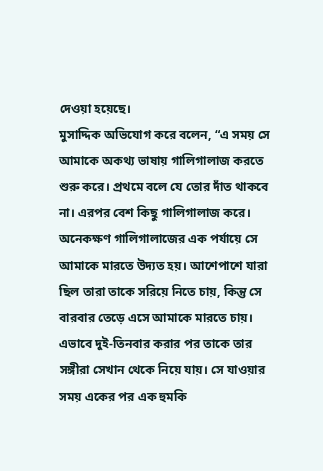দেওয়া হয়েছে।
মুসাদ্দিক অভিযোগ করে বলেন, “এ সময় সে আমাকে অকথ্য ভাষায় গালিগালাজ করতে শুরু করে। প্রথমে বলে যে তোর দাঁত থাকবে না। এরপর বেশ কিছু গালিগালাজ করে। অনেকক্ষণ গালিগালাজের এক পর্যায়ে সে আমাকে মারতে উদ্যত হয়। আশেপাশে যারা ছিল তারা তাকে সরিয়ে নিতে চায়, কিন্তু সে বারবার তেড়ে এসে আমাকে মারতে চায়। এভাবে দুই-তিনবার করার পর তাকে তার সঙ্গীরা সেখান থেকে নিয়ে যায়। সে যাওয়ার সময় একের পর এক হুমকি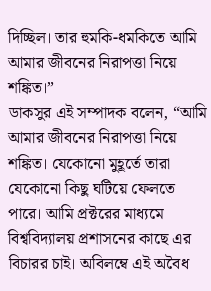দিচ্ছিল। তার হুমকি-ধমকিতে আমি আমার জীবনের নিরাপত্তা নিয়ে শঙ্কিত।”
ডাকসুর এই সম্পাদক বলেন, “আমি আমার জীবনের নিরাপত্তা নিয়ে শঙ্কিত। যেকোনো মুহূর্তে তারা যেকোনো কিছু ঘটিয়ে ফেলতে পারে। আমি প্রক্টরের মাধ্যমে বিশ্ববিদ্যালয় প্রশাসনের কাছে এর বিচারর চাই। অবিলম্বে এই অবৈধ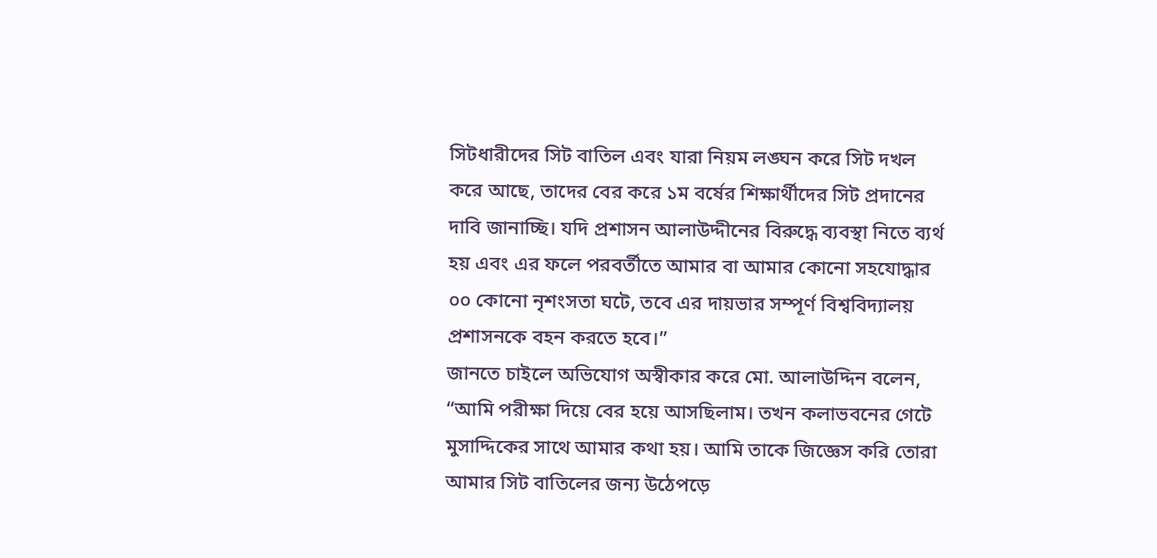সিটধারীদের সিট বাতিল এবং যারা নিয়ম লঙ্ঘন করে সিট দখল করে আছে, তাদের বের করে ১ম বর্ষের শিক্ষার্থীদের সিট প্রদানের দাবি জানাচ্ছি। যদি প্রশাসন আলাউদ্দীনের বিরুদ্ধে ব্যবস্থা নিতে ব্যর্থ হয় এবং এর ফলে পরবর্তীতে আমার বা আমার কোনো সহযোদ্ধার ০০ কোনো নৃশংসতা ঘটে, তবে এর দায়ভার সম্পূর্ণ বিশ্ববিদ্যালয় প্রশাসনকে বহন করতে হবে।”
জানতে চাইলে অভিযোগ অস্বীকার করে মো. আলাউদ্দিন বলেন, “আমি পরীক্ষা দিয়ে বের হয়ে আসছিলাম। তখন কলাভবনের গেটে মুসাদ্দিকের সাথে আমার কথা হয়। আমি তাকে জিজ্ঞেস করি তোরা আমার সিট বাতিলের জন্য উঠেপড়ে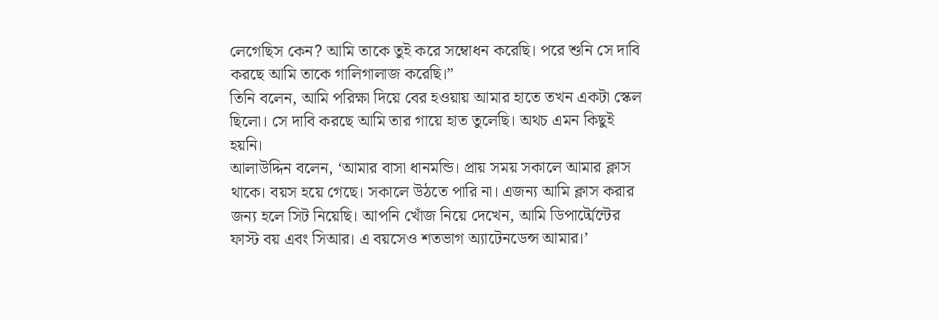লেগেছিস কেন? আমি তাকে তুই করে সম্বোধন করেছি। পরে শুনি সে দাবি করছে আমি তাকে গালিগালাজ করেছি।”
তিনি বলেন, আমি পরিক্ষা দিয়ে বের হওয়ায় আমার হাতে তখন একটা স্কেল ছিলো। সে দাবি করছে আমি তার গায়ে হাত তুলেছি। অথচ এমন কিছুই হয়নি।
আলাউদ্দিন বলেন, ‘আমার বাসা ধানমন্ডি। প্রায় সময় সকালে আমার ক্লাস থাকে। বয়স হয়ে গেছে। সকালে উঠতে পারি না। এজন্য আমি ক্লাস করার জন্য হলে সিট নিয়েছি। আপনি খোঁজ নিয়ে দেখেন, আমি ডিপার্ট্মেন্টের ফাস্ট বয় এবং সিআর। এ বয়সেও শতভাগ অ্যাটেনডেন্স আমার।’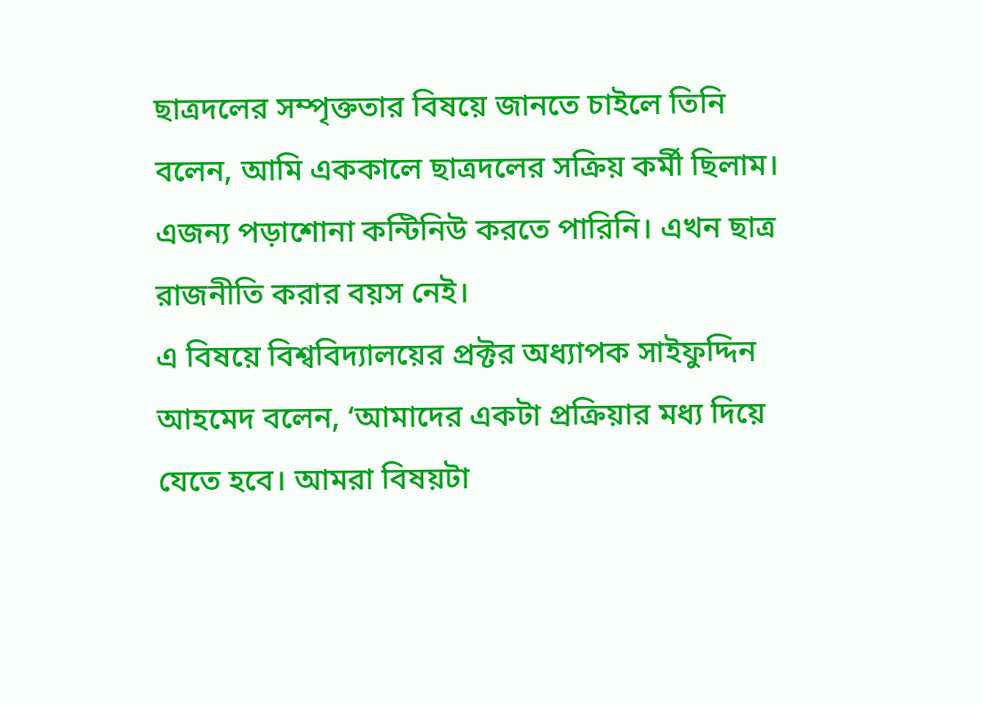ছাত্রদলের সম্পৃক্ততার বিষয়ে জানতে চাইলে তিনি বলেন, আমি এককালে ছাত্রদলের সক্রিয় কর্মী ছিলাম। এজন্য পড়াশোনা কন্টিনিউ করতে পারিনি। এখন ছাত্র রাজনীতি করার বয়স নেই।
এ বিষয়ে বিশ্ববিদ্যালয়ের প্রক্টর অধ্যাপক সাইফুদ্দিন আহমেদ বলেন, ‘আমাদের একটা প্রক্রিয়ার মধ্য দিয়ে যেতে হবে। আমরা বিষয়টা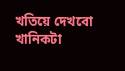খতিয়ে দেখবো খানিকটা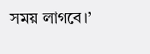সময় লাগবে।’